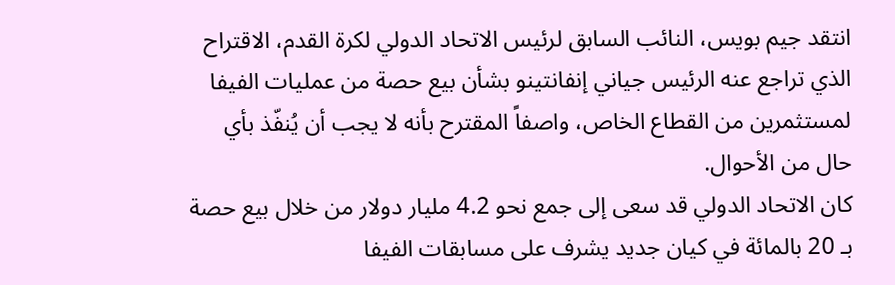انتقد جيم بويس، النائب السابق لرئيس الاتحاد الدولي لكرة القدم، الاقتراح الذي تراجع عنه الرئيس جياني إنفانتينو بشأن بيع حصة من عمليات الفيفا لمستثمرين من القطاع الخاص، واصفاً المقترح بأنه لا يجب أن يُنفّذ بأي حال من الأحوال.
كان الاتحاد الدولي قد سعى إلى جمع نحو 4.2 مليار دولار من خلال بيع حصة بـ 20 بالمائة في كيان جديد يشرف على مسابقات الفيفا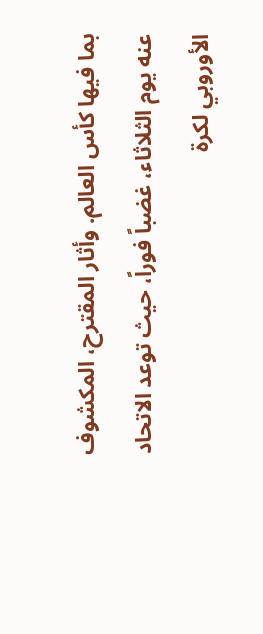بما فيها كأس العالم. وأثار المقترح، المكشوف عنه يوم الثلاثاء، غضباً فوراً، حيث توعد الاتحاد الأوروبي لكرة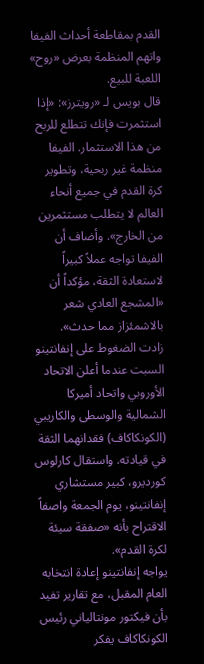القدم بمقاطعة أحداث الفيفا واتهم المنظمة بعرض «روح» اللعبة للبيع.
قال بويس لـ «رويترز»: «إذا استثمرت فإنك تتطلع للربح من هذا الاستثمار. الفيفا منظمة غير ربحية، وتطوير كرة القدم في جميع أنحاء العالم لا يتطلب مستثمرين من الخارج». وأضاف أن الفيفا تواجه عملاً كبيراً لاستعادة الثقة، مؤكداً أن «المشجع العادي شعر بالاشمئزاز مما حدث».
زادت الضغوط على إنفانتينو السبت عندما أعلن الاتحاد الأوروبي واتحاد أميركا الشمالية والوسطى والكاريبي (الكونكاكاف) فقدانهما الثقة في قيادته. واستقال كارلوس كورديرو، كبير مستشاري إنفانتينو، يوم الجمعة واصفاً الاقتراح بأنه «صفقة سيئة لكرة القدم».
يواجه إنفانتينو إعادة انتخابه العام المقبل، مع تقارير تفيد بأن فيكتور مونتالياني رئيس الكونكاكاف يفكر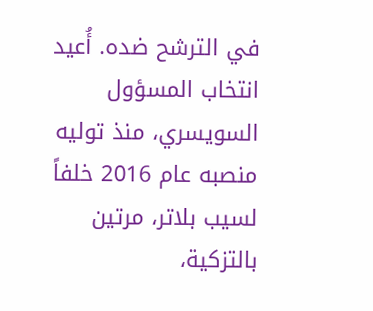في الترشح ضده. أُعيد انتخاب المسؤول السويسري، منذ توليه منصبه عام 2016 خلفاً لسيب بلاتر، مرتين بالتزكية،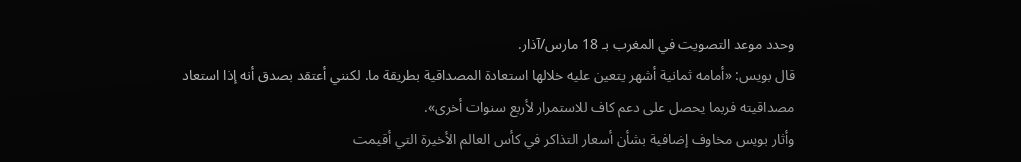وحدد موعد التصويت في المغرب بـ 18 مارس/آذار.
قال بويس: «أمامه ثمانية أشهر يتعين عليه خلالها استعادة المصداقية بطريقة ما. لكنني أعتقد بصدق أنه إذا استعاد مصداقيته فربما يحصل على دعم كاف للاستمرار لأربع سنوات أخرى».
وأثار بويس مخاوف إضافية بشأن أسعار التذاكر في كأس العالم الأخيرة التي أقيمت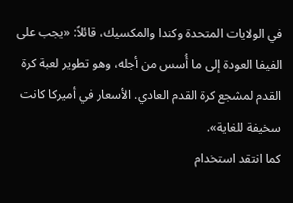في الولايات المتحدة وكندا والمكسيك، قائلاً: «يجب على الفيفا العودة إلى ما أُسس من أجله، وهو تطوير لعبة كرة القدم لمشجع كرة القدم العادي. الأسعار في أميركا كانت سخيفة للغاية».
كما انتقد استخدام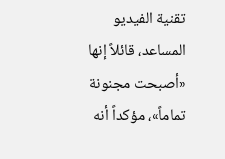تقنية الفيديو المساعد، قائلاً إنها «أصبحت مجنونة تماماً»، مؤكداً أنه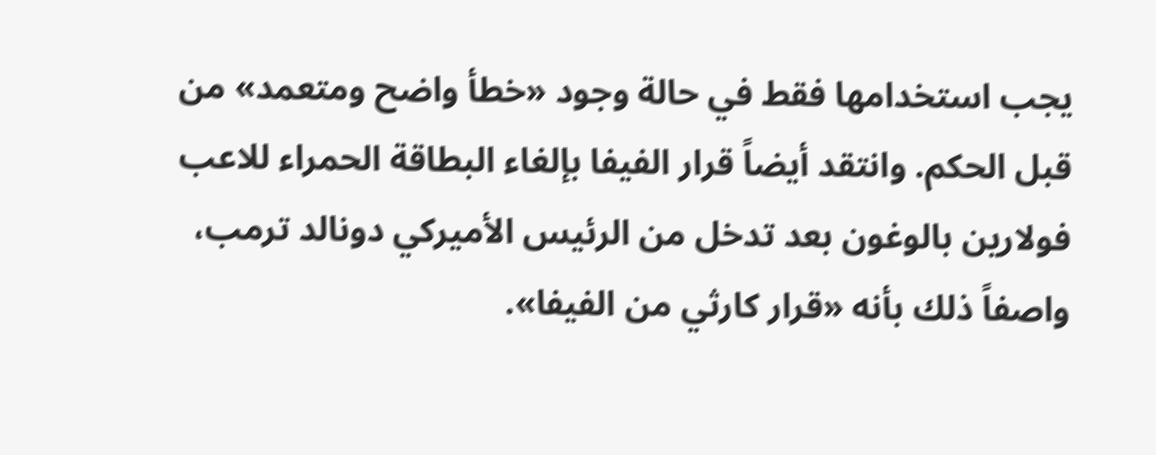يجب استخدامها فقط في حالة وجود «خطأ واضح ومتعمد» من قبل الحكم. وانتقد أيضاً قرار الفيفا بإلغاء البطاقة الحمراء للاعب فولارين بالوغون بعد تدخل من الرئيس الأميركي دونالد ترمب، واصفاً ذلك بأنه «قرار كارثي من الفيفا».